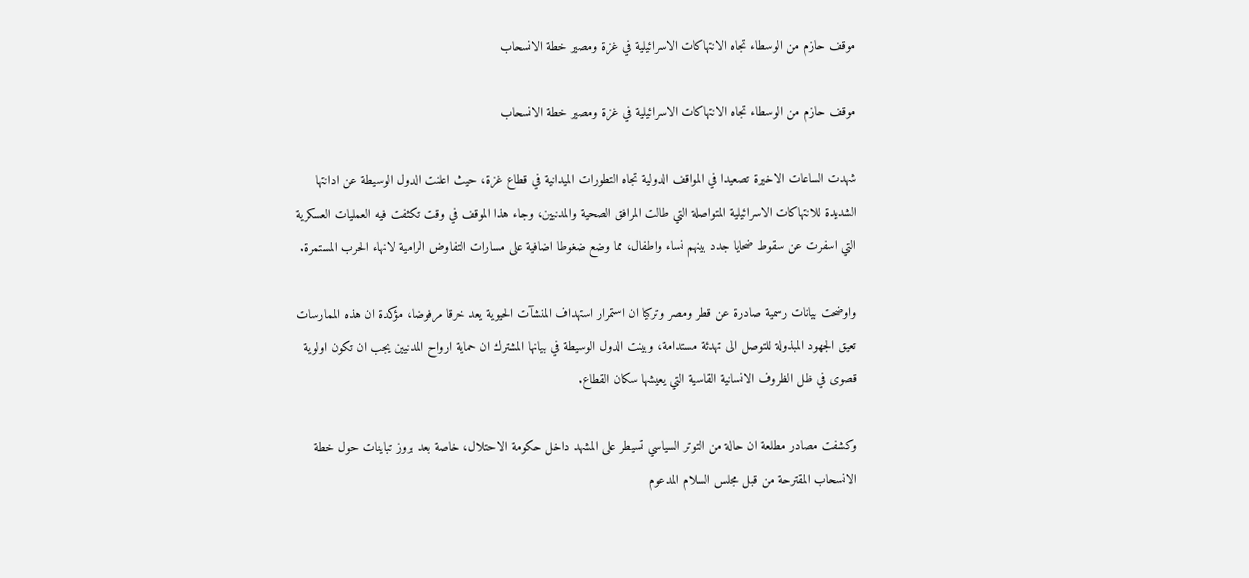موقف حازم من الوسطاء تجاه الانتهاكات الاسرائيلية في غزة ومصير خطة الانسحاب

موقف حازم من الوسطاء تجاه الانتهاكات الاسرائيلية في غزة ومصير خطة الانسحاب

شهدت الساعات الاخيرة تصعيدا في المواقف الدولية تجاه التطورات الميدانية في قطاع غزة، حيث اعلنت الدول الوسيطة عن ادانتها الشديدة للانتهاكات الاسرائيلية المتواصلة التي طالت المرافق الصحية والمدنيين، وجاء هذا الموقف في وقت تكثفت فيه العمليات العسكرية التي اسفرت عن سقوط ضحايا جدد بينهم نساء واطفال، مما وضع ضغوطا اضافية على مسارات التفاوض الرامية لانهاء الحرب المستمرة.

واوضحت بيانات رسمية صادرة عن قطر ومصر وتركيا ان استمرار استهداف المنشآت الحيوية يعد خرقا مرفوضا، مؤكدة ان هذه الممارسات تعيق الجهود المبذولة للتوصل الى تهدئة مستدامة، وبينت الدول الوسيطة في بيانها المشترك ان حماية ارواح المدنيين يجب ان تكون اولوية قصوى في ظل الظروف الانسانية القاسية التي يعيشها سكان القطاع.

وكشفت مصادر مطلعة ان حالة من التوتر السياسي تسيطر على المشهد داخل حكومة الاحتلال، خاصة بعد بروز تباينات حول خطة الانسحاب المقترحة من قبل مجلس السلام المدعوم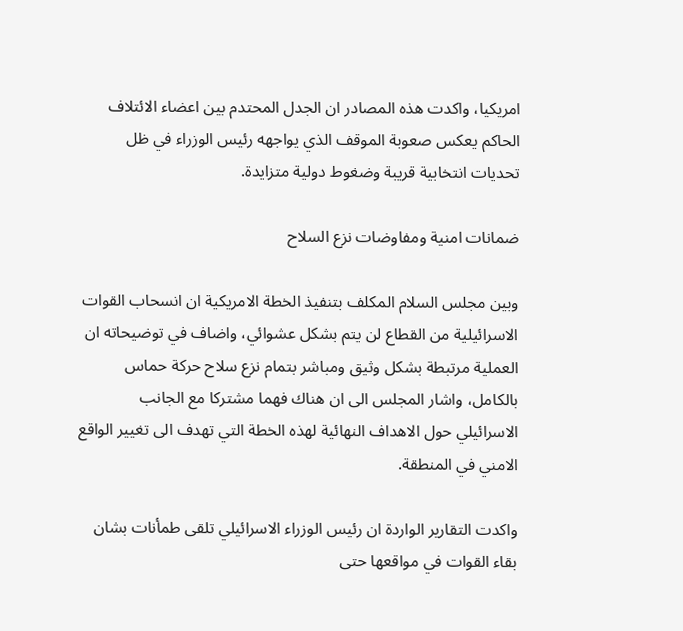امريكيا، واكدت هذه المصادر ان الجدل المحتدم بين اعضاء الائتلاف الحاكم يعكس صعوبة الموقف الذي يواجهه رئيس الوزراء في ظل تحديات انتخابية قريبة وضغوط دولية متزايدة.

ضمانات امنية ومفاوضات نزع السلاح

وبين مجلس السلام المكلف بتنفيذ الخطة الامريكية ان انسحاب القوات الاسرائيلية من القطاع لن يتم بشكل عشوائي، واضاف في توضيحاته ان العملية مرتبطة بشكل وثيق ومباشر بتمام نزع سلاح حركة حماس بالكامل، واشار المجلس الى ان هناك فهما مشتركا مع الجانب الاسرائيلي حول الاهداف النهائية لهذه الخطة التي تهدف الى تغيير الواقع الامني في المنطقة.

واكدت التقارير الواردة ان رئيس الوزراء الاسرائيلي تلقى طمأنات بشان بقاء القوات في مواقعها حتى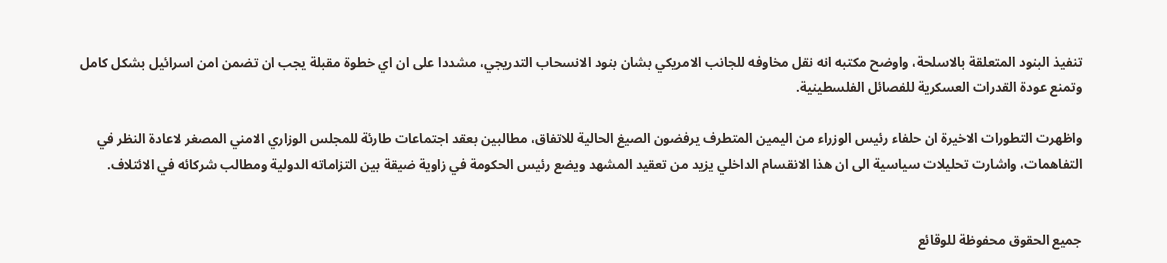تنفيذ البنود المتعلقة بالاسلحة، واوضح مكتبه انه نقل مخاوفه للجانب الامريكي بشان بنود الانسحاب التدريجي، مشددا على ان اي خطوة مقبلة يجب ان تضمن امن اسرائيل بشكل كامل وتمنع عودة القدرات العسكرية للفصائل الفلسطينية.

واظهرت التطورات الاخيرة ان حلفاء رئيس الوزراء من اليمين المتطرف يرفضون الصيغ الحالية للاتفاق، مطالبين بعقد اجتماعات طارئة للمجلس الوزاري الامني المصغر لاعادة النظر في التفاهمات، واشارت تحليلات سياسية الى ان هذا الانقسام الداخلي يزيد من تعقيد المشهد ويضع رئيس الحكومة في زاوية ضيقة بين التزاماته الدولية ومطالب شركائه في الائتلاف.


جميع الحقوق محفوظة للوقائع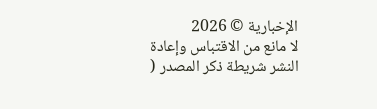الإخبارية © 2026
لا مانع من الاقتباس وإعادة النشر شريطة ذكر المصدر (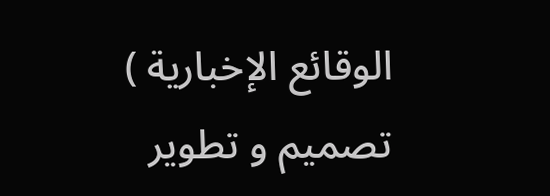الوقائع الإخبارية )
تصميم و تطوير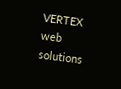VERTEX web solutions